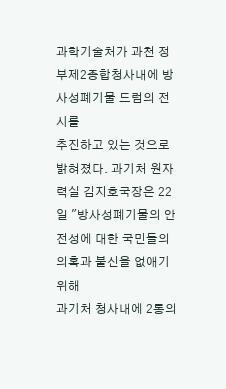과학기술처가 과천 정부제2종합청사내에 방사성폐기물 드럼의 전시를
추진하고 있는 것으로 밝혀졌다. 과기처 원자력실 김지호국장은 22
일 "방사성폐기물의 안전성에 대한 국민들의 의혹과 불신을 없애기 위해
과기처 청사내에 2통의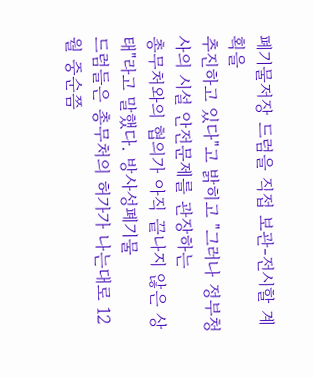폐기물저장 드럼을 직접 보관-전시할 계획을
추진하고 있다"고 밝히고 "그러나 정부청사의 시설 안전문제를 관장하는
총무처와의 협의가 아직 끝나지 않은 상태"라고 말했다. 방사성폐기물
드럼들은 총무처의 허가가 나는대로 12월 중순쯤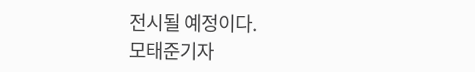전시될 예정이다.
모태준기자